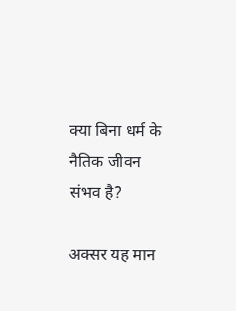क्या बिना धर्म के नैतिक जीवन संभव है?

अक्सर यह मान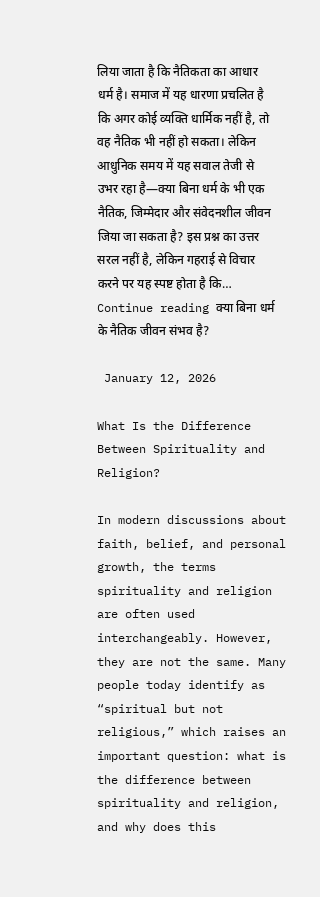लिया जाता है कि नैतिकता का आधार धर्म है। समाज में यह धारणा प्रचलित है कि अगर कोई व्यक्ति धार्मिक नहीं है, तो वह नैतिक भी नहीं हो सकता। लेकिन आधुनिक समय में यह सवाल तेजी से उभर रहा है—क्या बिना धर्म के भी एक नैतिक, जिम्मेदार और संवेदनशील जीवन जिया जा सकता है? इस प्रश्न का उत्तर सरल नहीं है, लेकिन गहराई से विचार करने पर यह स्पष्ट होता है कि… Continue reading क्या बिना धर्म के नैतिक जीवन संभव है?

 January 12, 2026

What Is the Difference Between Spirituality and Religion?

In modern discussions about faith, belief, and personal growth, the terms spirituality and religion are often used interchangeably. However, they are not the same. Many people today identify as “spiritual but not religious,” which raises an important question: what is the difference between spirituality and religion, and why does this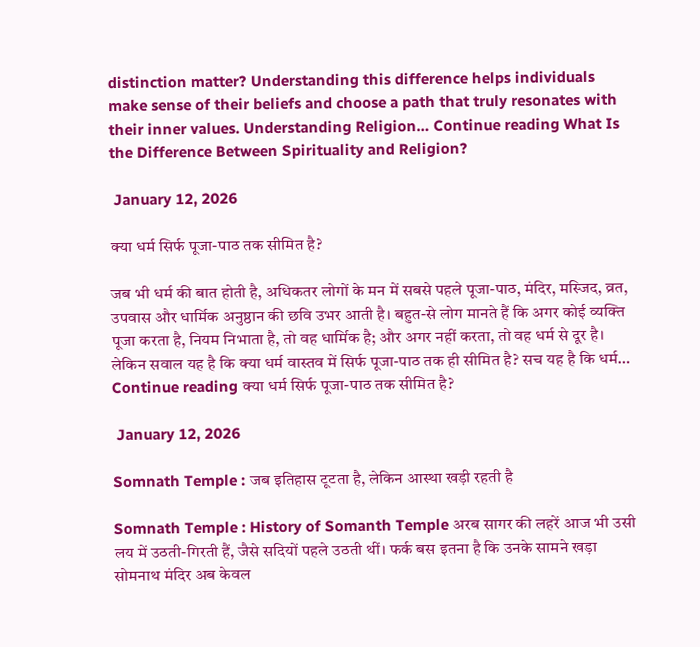distinction matter? Understanding this difference helps individuals make sense of their beliefs and choose a path that truly resonates with their inner values. Understanding Religion… Continue reading What Is the Difference Between Spirituality and Religion?

 January 12, 2026

क्या धर्म सिर्फ पूजा-पाठ तक सीमित है?

जब भी धर्म की बात होती है, अधिकतर लोगों के मन में सबसे पहले पूजा-पाठ, मंदिर, मस्जिद, व्रत, उपवास और धार्मिक अनुष्ठान की छवि उभर आती है। बहुत-से लोग मानते हैं कि अगर कोई व्यक्ति पूजा करता है, नियम निभाता है, तो वह धार्मिक है; और अगर नहीं करता, तो वह धर्म से दूर है। लेकिन सवाल यह है कि क्या धर्म वास्तव में सिर्फ पूजा-पाठ तक ही सीमित है? सच यह है कि धर्म… Continue reading क्या धर्म सिर्फ पूजा-पाठ तक सीमित है?

 January 12, 2026

Somnath Temple : जब इतिहास टूटता है, लेकिन आस्था खड़ी रहती है

Somnath Temple : History of Somanth Temple अरब सागर की लहरें आज भी उसी लय में उठती-गिरती हैं, जैसे सदियों पहले उठती थीं। फर्क बस इतना है कि उनके सामने खड़ा सोमनाथ मंदिर अब केवल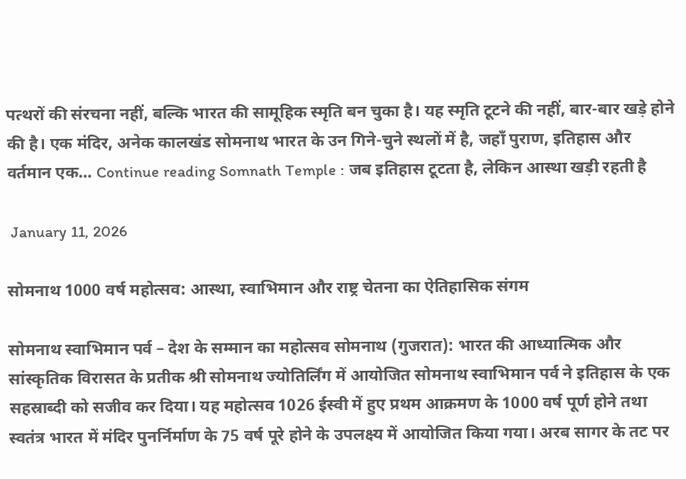पत्थरों की संरचना नहीं, बल्कि भारत की सामूहिक स्मृति बन चुका है। यह स्मृति टूटने की नहीं, बार-बार खड़े होने की है। एक मंदिर, अनेक कालखंड सोमनाथ भारत के उन गिने-चुने स्थलों में है, जहाँ पुराण, इतिहास और वर्तमान एक… Continue reading Somnath Temple : जब इतिहास टूटता है, लेकिन आस्था खड़ी रहती है

 January 11, 2026

सोमनाथ 1000 वर्ष महोत्सव: आस्था, स्वाभिमान और राष्ट्र चेतना का ऐतिहासिक संगम

सोमनाथ स्वाभिमान पर्व – देश के सम्मान का महोत्सव सोमनाथ (गुजरात): भारत की आध्यात्मिक और सांस्कृतिक विरासत के प्रतीक श्री सोमनाथ ज्योतिर्लिंग में आयोजित सोमनाथ स्वाभिमान पर्व ने इतिहास के एक सहस्राब्दी को सजीव कर दिया। यह महोत्सव 1026 ईस्वी में हुए प्रथम आक्रमण के 1000 वर्ष पूर्ण होने तथा स्वतंत्र भारत में मंदिर पुनर्निर्माण के 75 वर्ष पूरे होने के उपलक्ष्य में आयोजित किया गया। अरब सागर के तट पर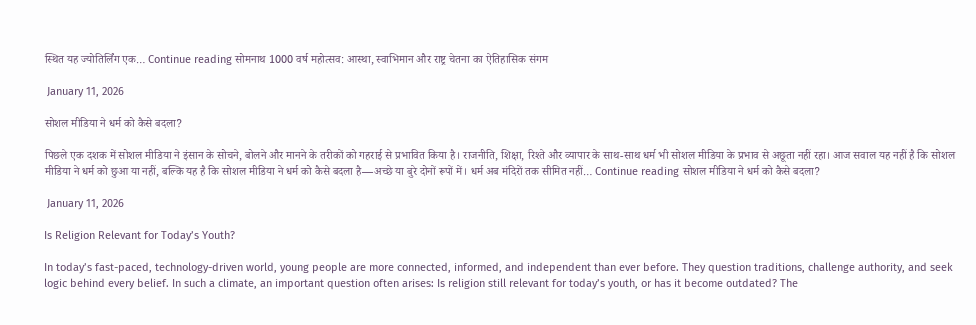स्थित यह ज्योतिर्लिंग एक… Continue reading सोमनाथ 1000 वर्ष महोत्सव: आस्था, स्वाभिमान और राष्ट्र चेतना का ऐतिहासिक संगम

 January 11, 2026

सोशल मीडिया ने धर्म को कैसे बदला?

पिछले एक दशक में सोशल मीडिया ने इंसान के सोचने, बोलने और मानने के तरीकों को गहराई से प्रभावित किया है। राजनीति, शिक्षा, रिश्ते और व्यापार के साथ-साथ धर्म भी सोशल मीडिया के प्रभाव से अछूता नहीं रहा। आज सवाल यह नहीं है कि सोशल मीडिया ने धर्म को छुआ या नहीं, बल्कि यह है कि सोशल मीडिया ने धर्म को कैसे बदला है—अच्छे या बुरे दोनों रूपों में। धर्म अब मंदिरों तक सीमित नहीं… Continue reading सोशल मीडिया ने धर्म को कैसे बदला?

 January 11, 2026

Is Religion Relevant for Today’s Youth?

In today’s fast-paced, technology-driven world, young people are more connected, informed, and independent than ever before. They question traditions, challenge authority, and seek logic behind every belief. In such a climate, an important question often arises: Is religion still relevant for today’s youth, or has it become outdated? The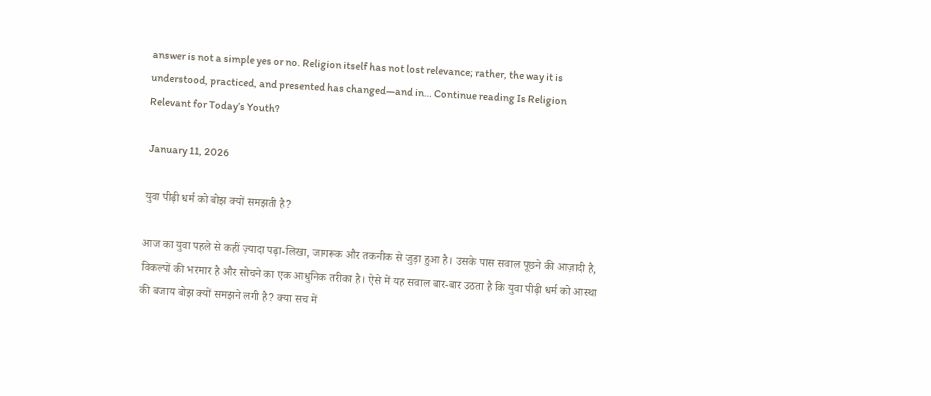answer is not a simple yes or no. Religion itself has not lost relevance; rather, the way it is understood, practiced, and presented has changed—and in… Continue reading Is Religion Relevant for Today’s Youth?

 January 11, 2026

युवा पीढ़ी धर्म को बोझ क्यों समझती है?

आज का युवा पहले से कहीं ज़्यादा पढ़ा-लिखा, जागरूक और तकनीक से जुड़ा हुआ है। उसके पास सवाल पूछने की आज़ादी है, विकल्पों की भरमार है और सोचने का एक आधुनिक तरीका है। ऐसे में यह सवाल बार-बार उठता है कि युवा पीढ़ी धर्म को आस्था की बजाय बोझ क्यों समझने लगी है? क्या सच में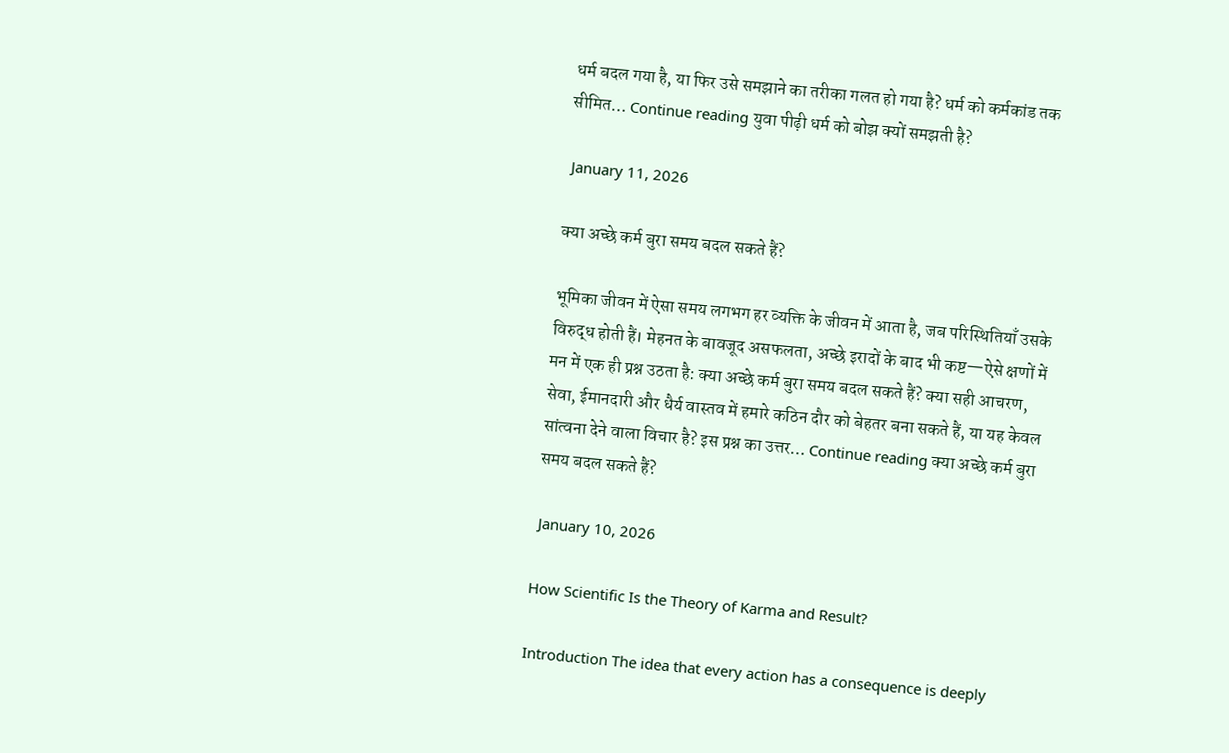धर्म बदल गया है, या फिर उसे समझाने का तरीका गलत हो गया है? धर्म को कर्मकांड तक सीमित… Continue reading युवा पीढ़ी धर्म को बोझ क्यों समझती है?

 January 11, 2026

क्या अच्छे कर्म बुरा समय बदल सकते हैं?

भूमिका जीवन में ऐसा समय लगभग हर व्यक्ति के जीवन में आता है, जब परिस्थितियाँ उसके विरुद्ध होती हैं। मेहनत के बावजूद असफलता, अच्छे इरादों के बाद भी कष्ट—ऐसे क्षणों में मन में एक ही प्रश्न उठता है: क्या अच्छे कर्म बुरा समय बदल सकते हैं? क्या सही आचरण, सेवा, ईमानदारी और धैर्य वास्तव में हमारे कठिन दौर को बेहतर बना सकते हैं, या यह केवल सांत्वना देने वाला विचार है? इस प्रश्न का उत्तर… Continue reading क्या अच्छे कर्म बुरा समय बदल सकते हैं?

 January 10, 2026

How Scientific Is the Theory of Karma and Result?

Introduction The idea that every action has a consequence is deeply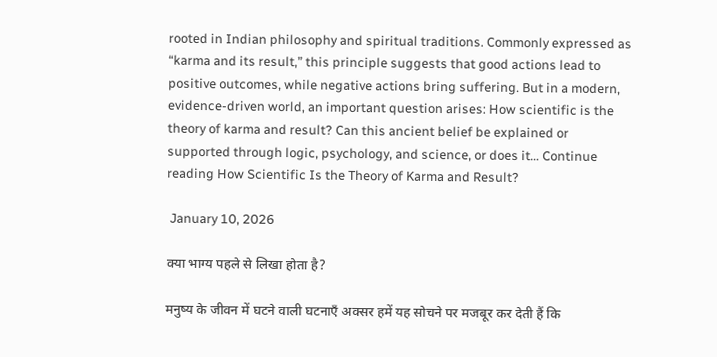rooted in Indian philosophy and spiritual traditions. Commonly expressed as “karma and its result,” this principle suggests that good actions lead to positive outcomes, while negative actions bring suffering. But in a modern, evidence-driven world, an important question arises: How scientific is the theory of karma and result? Can this ancient belief be explained or supported through logic, psychology, and science, or does it… Continue reading How Scientific Is the Theory of Karma and Result?

 January 10, 2026

क्या भाग्य पहले से लिखा होता है?

मनुष्य के जीवन में घटने वाली घटनाएँ अक्सर हमें यह सोचने पर मजबूर कर देती हैं कि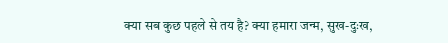क्या सब कुछ पहले से तय है? क्या हमारा जन्म, सुख-दुःख,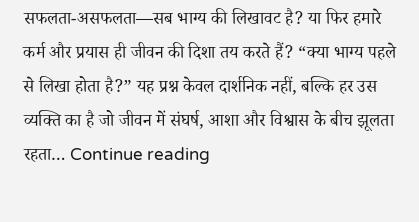सफलता-असफलता—सब भाग्य की लिखावट है? या फिर हमारे कर्म और प्रयास ही जीवन की दिशा तय करते हैं? “क्या भाग्य पहले से लिखा होता है?” यह प्रश्न केवल दार्शनिक नहीं, बल्कि हर उस व्यक्ति का है जो जीवन में संघर्ष, आशा और विश्वास के बीच झूलता रहता… Continue reading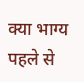क्या भाग्य पहले से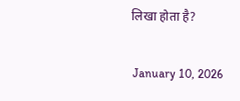लिखा होता है?

 January 10, 2026